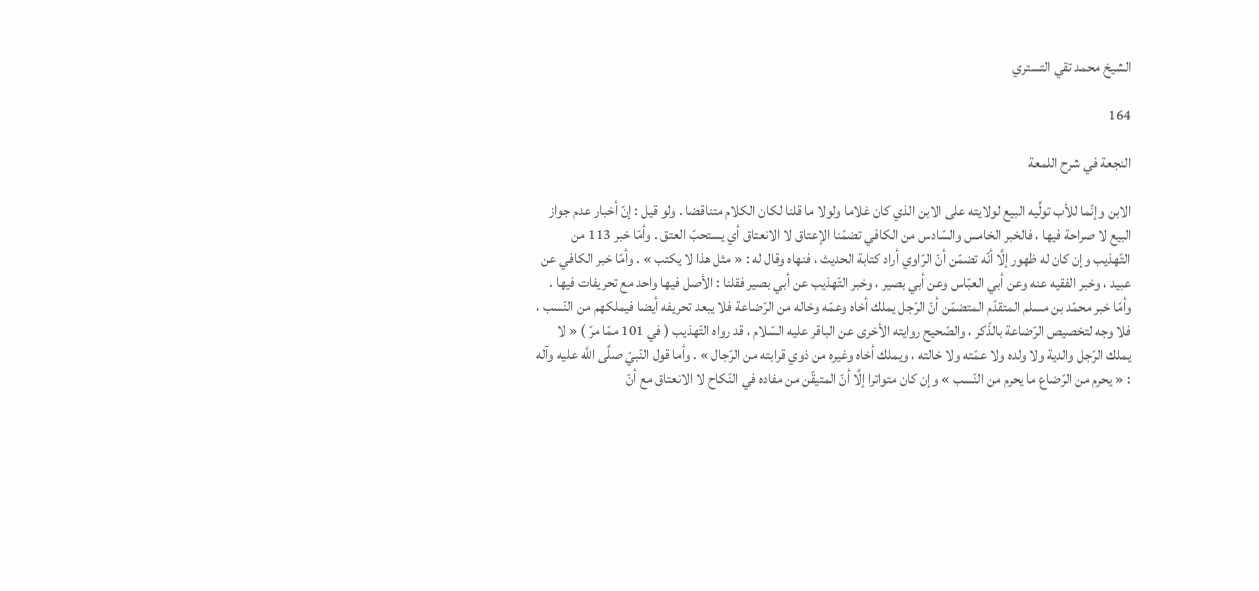الشيخ محمد تقي التستري

164

النجعة في شرح اللمعة

الابن وإنّما للأب تولَّيه البيع لولايته على الابن الذي كان غلاما ولولا ما قلنا لكان الكلام متناقضا . ولو قيل : إنّ أخبار عدم جواز البيع لا صراحة فيها ، فالخبر الخامس والسّادس من الكافي تضمّنا الإعتاق لا الانعتاق أي يستحبّ العتق . وأمّا خبر 113 من التّهذيب وإن كان له ظهور إلَّا أنّه تضمّن أنّ الرّاوي أراد كتابة الحديث ، فنهاه وقال له : « مثل هذا لا يكتب » . وأمّا خبر الكافي عن عبيد ، وخبر الفقيه عنه وعن أبي العبّاس وعن أبي بصير ، وخبر التّهذيب عن أبي بصير فقلنا : الأصل فيها واحد مع تحريفات فيها . وأمّا خبر محمّد بن مسلم المتقدّم المتضمّن أنّ الرّجل يملك أخاه وعمّه وخاله من الرّضاعة فلا يبعد تحريفه أيضا فيملكهم من النّسب ، فلا وجه لتخصيص الرّضاعة بالذّكر ، والصّحيح روايته الأخرى عن الباقر عليه السّلام ، قد رواه التّهذيب ( في 101 ممّا مرّ ) « لا يملك الرّجل والدية ولا ولده ولا عمّته ولا خالته ، ويملك أخاه وغيره من ذوي قرابته من الرّجال » . وأما قول النّبيّ صلَّى اللَّه عليه وآله : « يحرم من الرّضاع ما يحرم من النّسب » وإن كان متواترا إلَّا أنّ المتيقّن من مفاده في النّكاح لا الانعتاق مع أنّ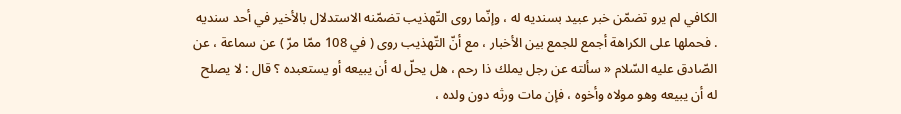الكافي لم يرو تضمّن خبر عبيد بسنديه له ، وإنّما روى التّهذيب تضمّنه الاستدلال بالأخير في أحد سنديه . فحملها على الكراهة أجمع للجمع بين الأخبار ، مع أنّ التّهذيب روى ( في 108 ممّا مرّ ) عن سماعة ، عن الصّادق عليه السّلام « سألته عن رجل يملك ذا رحم ، هل يحلّ له أن يبيعه أو يستعبده ؟ قال : لا يصلح له أن يبيعه وهو مولاه وأخوه ، فإن مات ورثه دون ولده ،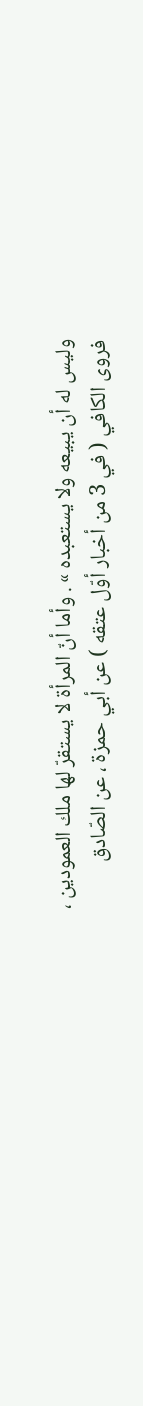وليس له أن يبيعه ولا يستعبده » . وأما أنّ المرأة لا يستقرّ لها ملك العمودين ، فروى الكافي ( في 3 من أخبار أوّل عتقه ) عن أبي حمزة ، عن الصّادق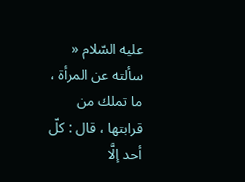عليه السّلام « سألته عن المرأة ، ما تملك من قرابتها ، قال : كلّ أحد إلَّا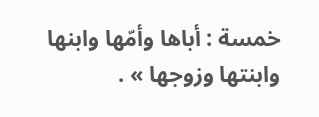خمسة : أباها وأمّها وابنها وابنتها وزوجها » .